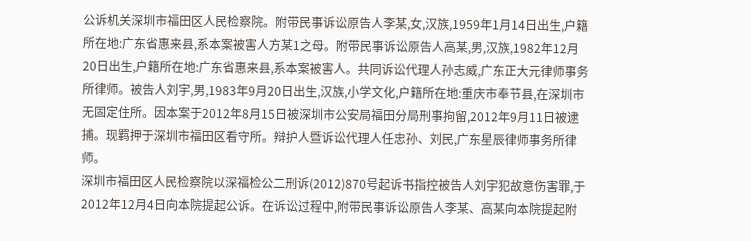公诉机关深圳市福田区人民检察院。附带民事诉讼原告人李某,女,汉族,1959年1月14日出生,户籍所在地:广东省惠来县,系本案被害人方某1之母。附带民事诉讼原告人高某,男,汉族,1982年12月20日出生,户籍所在地:广东省惠来县,系本案被害人。共同诉讼代理人孙志威,广东正大元律师事务所律师。被告人刘宇,男,1983年9月20日出生,汉族,小学文化,户籍所在地:重庆市奉节县,在深圳市无固定住所。因本案于2012年8月15日被深圳市公安局福田分局刑事拘留,2012年9月11日被逮捕。现羁押于深圳市福田区看守所。辩护人暨诉讼代理人任忠孙、刘民,广东星辰律师事务所律师。
深圳市福田区人民检察院以深福检公二刑诉(2012)870号起诉书指控被告人刘宇犯故意伤害罪,于2012年12月4日向本院提起公诉。在诉讼过程中,附带民事诉讼原告人李某、高某向本院提起附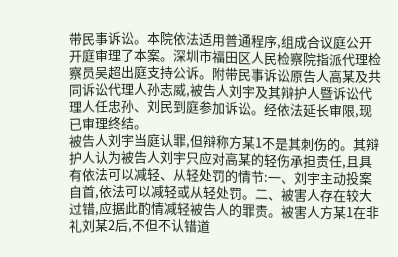带民事诉讼。本院依法适用普通程序,组成合议庭公开开庭审理了本案。深圳市福田区人民检察院指派代理检察员吴超出庭支持公诉。附带民事诉讼原告人高某及共同诉讼代理人孙志威,被告人刘宇及其辩护人暨诉讼代理人任忠孙、刘民到庭参加诉讼。经依法延长审限,现已审理终结。
被告人刘宇当庭认罪,但辩称方某1不是其刺伤的。其辩护人认为被告人刘宇只应对高某的轻伤承担责任,且具有依法可以减轻、从轻处罚的情节:一、刘宇主动投案自首,依法可以减轻或从轻处罚。二、被害人存在较大过错,应据此酌情减轻被告人的罪责。被害人方某1在非礼刘某2后,不但不认错道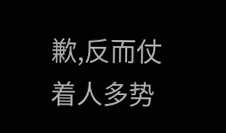歉,反而仗着人多势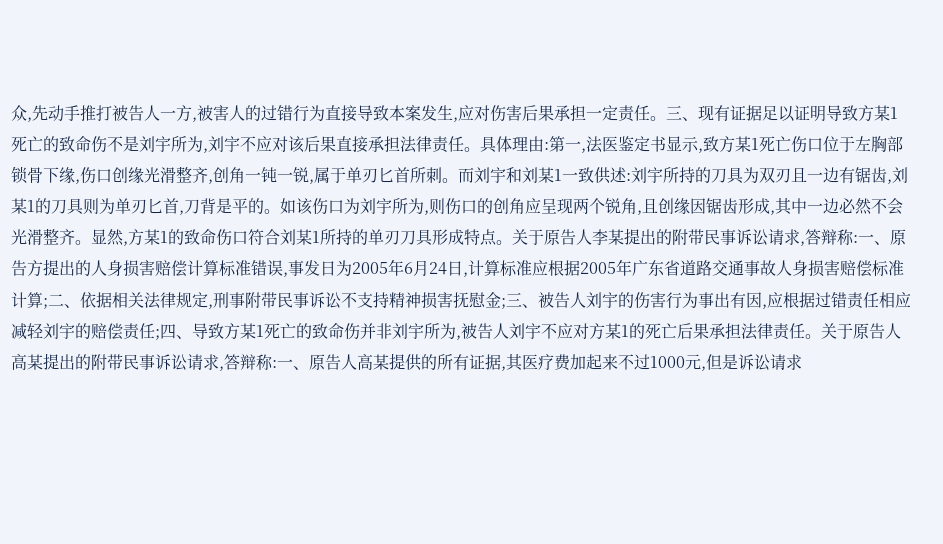众,先动手推打被告人一方,被害人的过错行为直接导致本案发生,应对伤害后果承担一定责任。三、现有证据足以证明导致方某1死亡的致命伤不是刘宇所为,刘宇不应对该后果直接承担法律责任。具体理由:第一,法医鉴定书显示,致方某1死亡伤口位于左胸部锁骨下缘,伤口创缘光滑整齐,创角一钝一锐,属于单刃匕首所刺。而刘宇和刘某1一致供述:刘宇所持的刀具为双刃且一边有锯齿,刘某1的刀具则为单刃匕首,刀背是平的。如该伤口为刘宇所为,则伤口的创角应呈现两个锐角,且创缘因锯齿形成,其中一边必然不会光滑整齐。显然,方某1的致命伤口符合刘某1所持的单刃刀具形成特点。关于原告人李某提出的附带民事诉讼请求,答辩称:一、原告方提出的人身损害赔偿计算标准错误,事发日为2005年6月24日,计算标准应根据2005年广东省道路交通事故人身损害赔偿标准计算;二、依据相关法律规定,刑事附带民事诉讼不支持精神损害抚慰金;三、被告人刘宇的伤害行为事出有因,应根据过错责任相应减轻刘宇的赔偿责任;四、导致方某1死亡的致命伤并非刘宇所为,被告人刘宇不应对方某1的死亡后果承担法律责任。关于原告人高某提出的附带民事诉讼请求,答辩称:一、原告人高某提供的所有证据,其医疗费加起来不过1000元,但是诉讼请求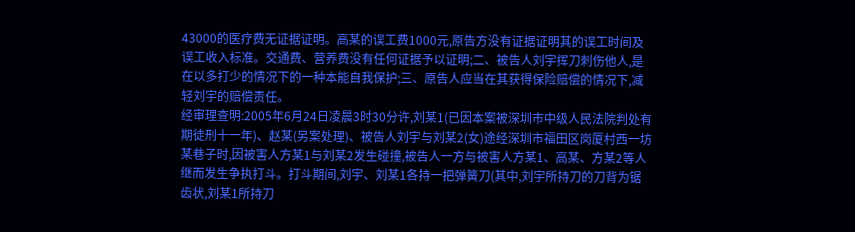43000的医疗费无证据证明。高某的误工费1000元,原告方没有证据证明其的误工时间及误工收入标准。交通费、营养费没有任何证据予以证明;二、被告人刘宇挥刀刺伤他人,是在以多打少的情况下的一种本能自我保护;三、原告人应当在其获得保险赔偿的情况下,减轻刘宇的赔偿责任。
经审理查明:2005年6月24日凌晨3时30分许,刘某1(已因本案被深圳市中级人民法院判处有期徒刑十一年)、赵某(另案处理)、被告人刘宇与刘某2(女)途经深圳市福田区岗厦村西一坊某巷子时,因被害人方某1与刘某2发生碰撞,被告人一方与被害人方某1、高某、方某2等人继而发生争执打斗。打斗期间,刘宇、刘某1各持一把弹簧刀(其中,刘宇所持刀的刀背为锯齿状,刘某1所持刀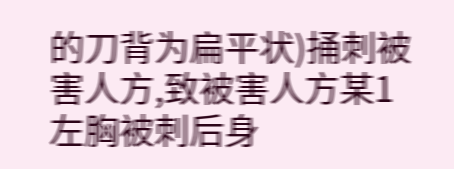的刀背为扁平状)捅刺被害人方,致被害人方某1左胸被刺后身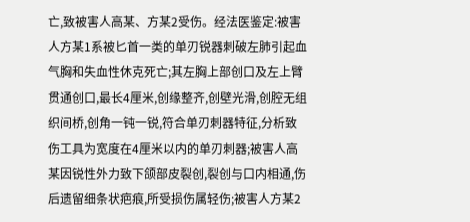亡,致被害人高某、方某2受伤。经法医鉴定:被害人方某1系被匕首一类的单刃锐器刺破左肺引起血气胸和失血性休克死亡;其左胸上部创口及左上臂贯通创口,最长4厘米,创缘整齐,创壁光滑,创腔无组织间桥,创角一钝一锐,符合单刃刺器特征,分析致伤工具为宽度在4厘米以内的单刃刺器;被害人高某因锐性外力致下颌部皮裂创,裂创与口内相通,伤后遗留细条状疤痕,所受损伤属轻伤;被害人方某2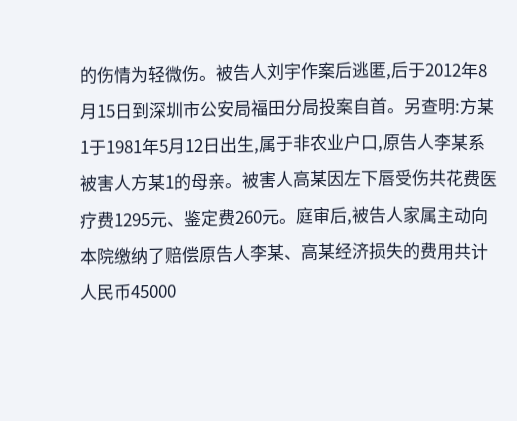的伤情为轻微伤。被告人刘宇作案后逃匿,后于2012年8月15日到深圳市公安局福田分局投案自首。另查明:方某1于1981年5月12日出生,属于非农业户口,原告人李某系被害人方某1的母亲。被害人高某因左下唇受伤共花费医疗费1295元、鉴定费260元。庭审后,被告人家属主动向本院缴纳了赔偿原告人李某、高某经济损失的费用共计人民币45000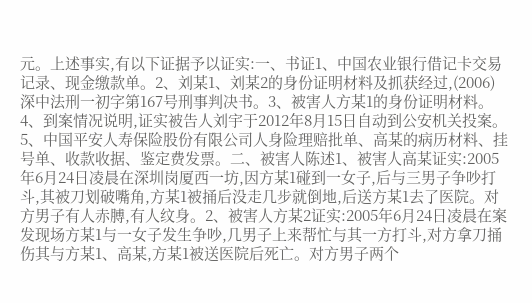元。上述事实,有以下证据予以证实:一、书证1、中国农业银行借记卡交易记录、现金缴款单。2、刘某1、刘某2的身份证明材料及抓获经过,(2006)深中法刑一初字第167号刑事判决书。3、被害人方某1的身份证明材料。4、到案情况说明,证实被告人刘宇于2012年8月15日自动到公安机关投案。5、中国平安人寿保险股份有限公司人身险理赔批单、高某的病历材料、挂号单、收款收据、鉴定费发票。二、被害人陈述1、被害人高某证实:2005年6月24日凌晨在深圳岗厦西一坊,因方某1碰到一女子,后与三男子争吵打斗,其被刀划破嘴角,方某1被捅后没走几步就倒地,后送方某1去了医院。对方男子有人赤膊,有人纹身。2、被害人方某2证实:2005年6月24日凌晨在案发现场方某1与一女子发生争吵,几男子上来帮忙与其一方打斗,对方拿刀捅伤其与方某1、高某,方某1被送医院后死亡。对方男子两个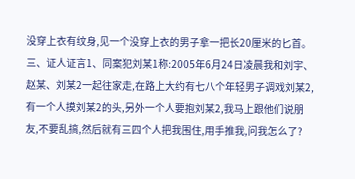没穿上衣有纹身,见一个没穿上衣的男子拿一把长20厘米的匕首。三、证人证言1、同案犯刘某1称:2005年6月24日凌晨我和刘宇、赵某、刘某2一起往家走,在路上大约有七八个年轻男子调戏刘某2,有一个人摸刘某2的头,另外一个人要抱刘某2,我马上跟他们说朋友,不要乱搞,然后就有三四个人把我围住,用手推我,问我怎么了?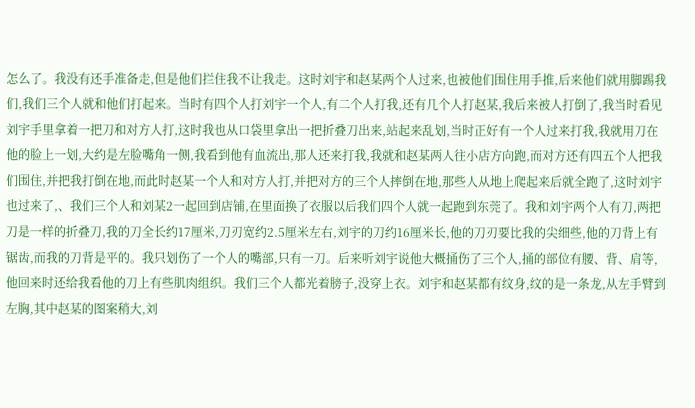怎么了。我没有还手准备走,但是他们拦住我不让我走。这时刘宇和赵某两个人过来,也被他们围住用手推,后来他们就用脚踢我们,我们三个人就和他们打起来。当时有四个人打刘宇一个人,有二个人打我,还有几个人打赵某,我后来被人打倒了,我当时看见刘宇手里拿着一把刀和对方人打,这时我也从口袋里拿出一把折叠刀出来,站起来乱划,当时正好有一个人过来打我,我就用刀在他的脸上一划,大约是左脸嘴角一侧,我看到他有血流出,那人还来打我,我就和赵某两人往小店方向跑,而对方还有四五个人把我们围住,并把我打倒在地,而此时赵某一个人和对方人打,并把对方的三个人摔倒在地,那些人从地上爬起来后就全跑了,这时刘宇也过来了,、我们三个人和刘某2一起回到店铺,在里面换了衣服以后我们四个人就一起跑到东莞了。我和刘宇两个人有刀,两把刀是一样的折叠刀,我的刀全长约17厘米,刀刃宽约2.5厘米左右,刘宇的刀约16厘米长,他的刀刃要比我的尖细些,他的刀背上有锯齿,而我的刀背是平的。我只划伤了一个人的嘴部,只有一刀。后来听刘宇说他大概捅伤了三个人,捅的部位有腰、背、肩等,他回来时还给我看他的刀上有些肌肉组织。我们三个人都光着膀子,没穿上衣。刘宇和赵某都有纹身,纹的是一条龙,从左手臂到左胸,其中赵某的图案稍大,刘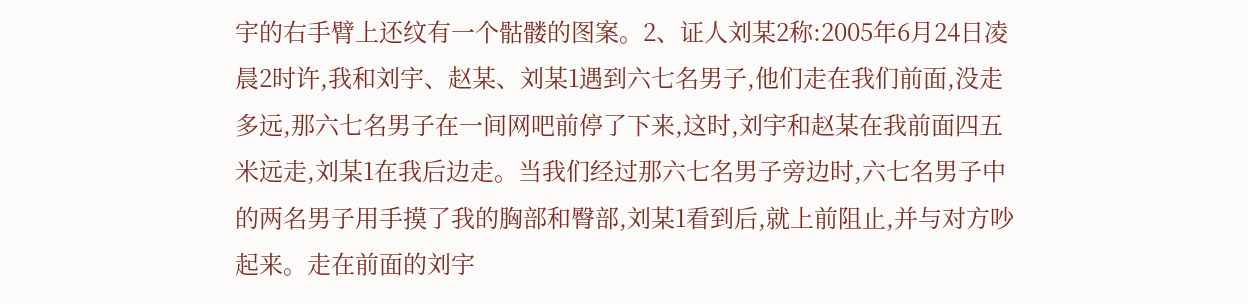宇的右手臂上还纹有一个骷髅的图案。2、证人刘某2称:2005年6月24日凌晨2时许,我和刘宇、赵某、刘某1遇到六七名男子,他们走在我们前面,没走多远,那六七名男子在一间网吧前停了下来,这时,刘宇和赵某在我前面四五米远走,刘某1在我后边走。当我们经过那六七名男子旁边时,六七名男子中的两名男子用手摸了我的胸部和臀部,刘某1看到后,就上前阻止,并与对方吵起来。走在前面的刘宇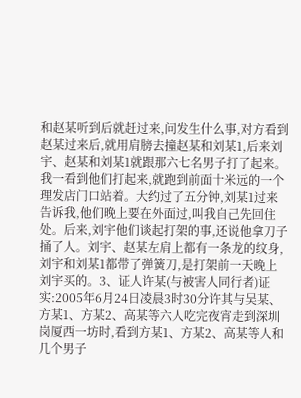和赵某听到后就赶过来,问发生什么事,对方看到赵某过来后,就用肩膀去撞赵某和刘某1,后来刘宇、赵某和刘某1就跟那六七名男子打了起来。我一看到他们打起来,就跑到前面十米远的一个理发店门口站着。大约过了五分钟,刘某1过来告诉我,他们晚上要在外面过,叫我自己先回住处。后来,刘宇他们谈起打架的事,还说他拿刀子捅了人。刘宇、赵某左肩上都有一条龙的纹身,刘宇和刘某1都带了弹簧刀,是打架前一天晚上刘宇买的。3、证人许某(与被害人同行者)证实:2005年6月24日凌晨3时30分许其与吴某、方某1、方某2、高某等六人吃完夜宵走到深圳岗厦西一坊时,看到方某1、方某2、高某等人和几个男子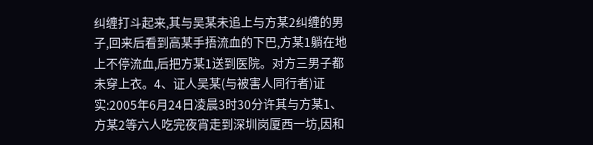纠缠打斗起来,其与吴某未追上与方某2纠缠的男子,回来后看到高某手捂流血的下巴,方某1躺在地上不停流血,后把方某1送到医院。对方三男子都未穿上衣。4、证人吴某(与被害人同行者)证实:2005年6月24日凌晨3时30分许其与方某1、方某2等六人吃完夜宵走到深圳岗厦西一坊,因和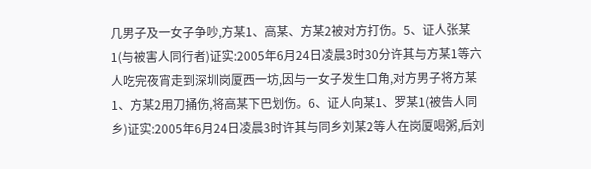几男子及一女子争吵,方某1、高某、方某2被对方打伤。5、证人张某1(与被害人同行者)证实:2005年6月24日凌晨3时30分许其与方某1等六人吃完夜宵走到深圳岗厦西一坊,因与一女子发生口角,对方男子将方某1、方某2用刀捅伤,将高某下巴划伤。6、证人向某1、罗某1(被告人同乡)证实:2005年6月24日凌晨3时许其与同乡刘某2等人在岗厦喝粥,后刘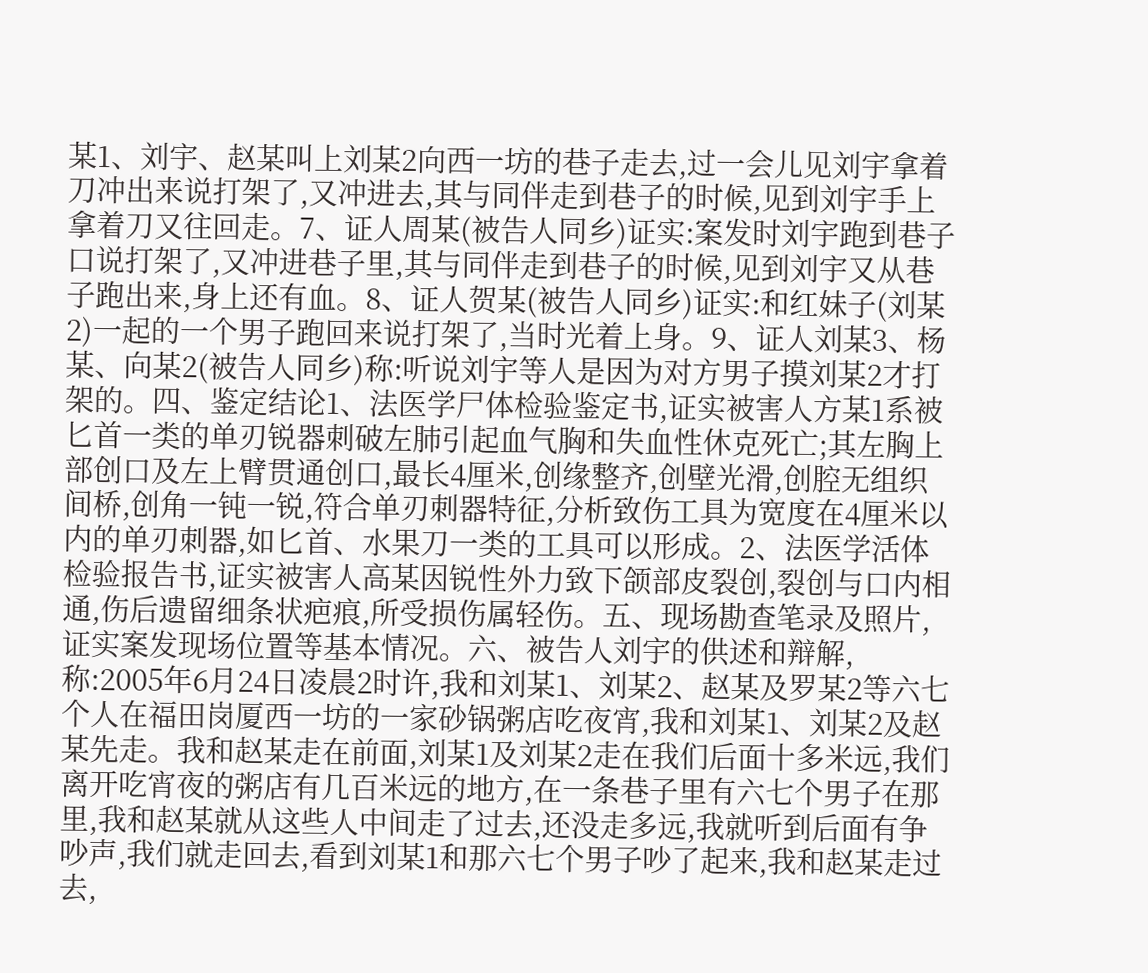某1、刘宇、赵某叫上刘某2向西一坊的巷子走去,过一会儿见刘宇拿着刀冲出来说打架了,又冲进去,其与同伴走到巷子的时候,见到刘宇手上拿着刀又往回走。7、证人周某(被告人同乡)证实:案发时刘宇跑到巷子口说打架了,又冲进巷子里,其与同伴走到巷子的时候,见到刘宇又从巷子跑出来,身上还有血。8、证人贺某(被告人同乡)证实:和红妹子(刘某2)一起的一个男子跑回来说打架了,当时光着上身。9、证人刘某3、杨某、向某2(被告人同乡)称:听说刘宇等人是因为对方男子摸刘某2才打架的。四、鉴定结论1、法医学尸体检验鉴定书,证实被害人方某1系被匕首一类的单刃锐器刺破左肺引起血气胸和失血性休克死亡;其左胸上部创口及左上臂贯通创口,最长4厘米,创缘整齐,创壁光滑,创腔无组织间桥,创角一钝一锐,符合单刃刺器特征,分析致伤工具为宽度在4厘米以内的单刃刺器,如匕首、水果刀一类的工具可以形成。2、法医学活体检验报告书,证实被害人高某因锐性外力致下颌部皮裂创,裂创与口内相通,伤后遗留细条状疤痕,所受损伤属轻伤。五、现场勘查笔录及照片,证实案发现场位置等基本情况。六、被告人刘宇的供述和辩解,称:2005年6月24日凌晨2时许,我和刘某1、刘某2、赵某及罗某2等六七个人在福田岗厦西一坊的一家砂锅粥店吃夜宵,我和刘某1、刘某2及赵某先走。我和赵某走在前面,刘某1及刘某2走在我们后面十多米远,我们离开吃宵夜的粥店有几百米远的地方,在一条巷子里有六七个男子在那里,我和赵某就从这些人中间走了过去,还没走多远,我就听到后面有争吵声,我们就走回去,看到刘某1和那六七个男子吵了起来,我和赵某走过去,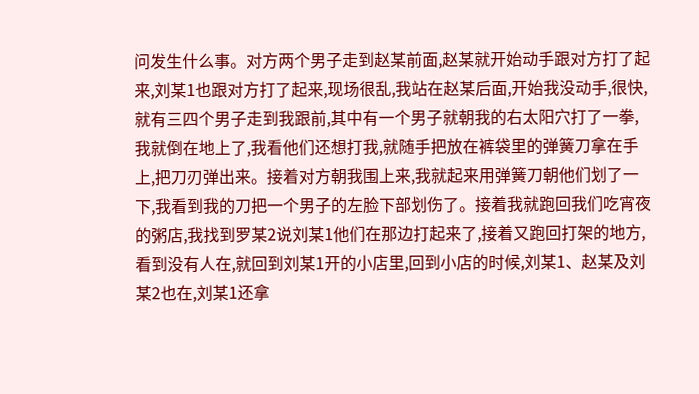问发生什么事。对方两个男子走到赵某前面,赵某就开始动手跟对方打了起来,刘某1也跟对方打了起来,现场很乱,我站在赵某后面,开始我没动手,很快,就有三四个男子走到我跟前,其中有一个男子就朝我的右太阳穴打了一拳,我就倒在地上了,我看他们还想打我,就随手把放在裤袋里的弹簧刀拿在手上,把刀刃弹出来。接着对方朝我围上来,我就起来用弹簧刀朝他们划了一下,我看到我的刀把一个男子的左脸下部划伤了。接着我就跑回我们吃宵夜的粥店,我找到罗某2说刘某1他们在那边打起来了,接着又跑回打架的地方,看到没有人在,就回到刘某1开的小店里,回到小店的时候,刘某1、赵某及刘某2也在,刘某1还拿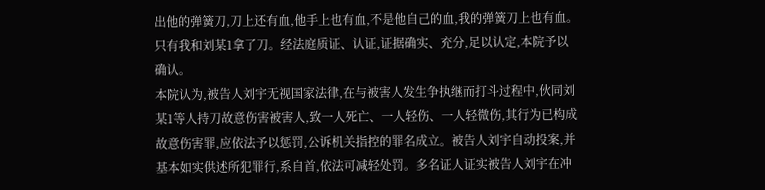出他的弹簧刀,刀上还有血,他手上也有血,不是他自己的血,我的弹簧刀上也有血。只有我和刘某1拿了刀。经法庭质证、认证,证据确实、充分,足以认定,本院予以确认。
本院认为,被告人刘宇无视国家法律,在与被害人发生争执继而打斗过程中,伙同刘某1等人持刀故意伤害被害人,致一人死亡、一人轻伤、一人轻微伤,其行为已构成故意伤害罪,应依法予以惩罚,公诉机关指控的罪名成立。被告人刘宇自动投案,并基本如实供述所犯罪行,系自首,依法可减轻处罚。多名证人证实被告人刘宇在冲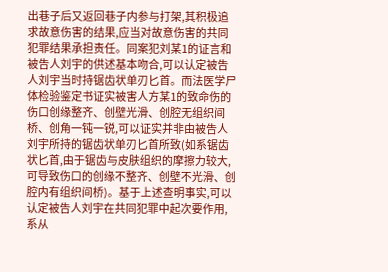出巷子后又返回巷子内参与打架,其积极追求故意伤害的结果,应当对故意伤害的共同犯罪结果承担责任。同案犯刘某1的证言和被告人刘宇的供述基本吻合,可以认定被告人刘宇当时持锯齿状单刃匕首。而法医学尸体检验鉴定书证实被害人方某1的致命伤的伤口创缘整齐、创壁光滑、创腔无组织间桥、创角一钝一锐,可以证实并非由被告人刘宇所持的锯齿状单刃匕首所致(如系锯齿状匕首,由于锯齿与皮肤组织的摩擦力较大,可导致伤口的创缘不整齐、创壁不光滑、创腔内有组织间桥)。基于上述查明事实,可以认定被告人刘宇在共同犯罪中起次要作用,系从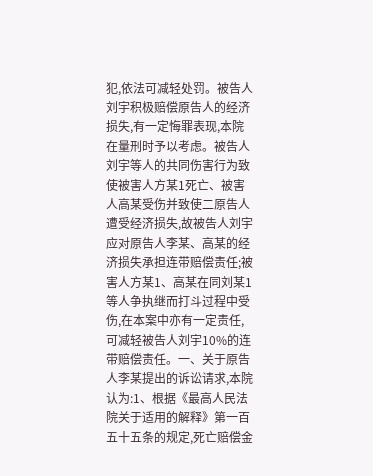犯,依法可减轻处罚。被告人刘宇积极赔偿原告人的经济损失,有一定悔罪表现,本院在量刑时予以考虑。被告人刘宇等人的共同伤害行为致使被害人方某1死亡、被害人高某受伤并致使二原告人遭受经济损失,故被告人刘宇应对原告人李某、高某的经济损失承担连带赔偿责任;被害人方某1、高某在同刘某1等人争执继而打斗过程中受伤,在本案中亦有一定责任,可减轻被告人刘宇10%的连带赔偿责任。一、关于原告人李某提出的诉讼请求,本院认为:1、根据《最高人民法院关于适用的解释》第一百五十五条的规定,死亡赔偿金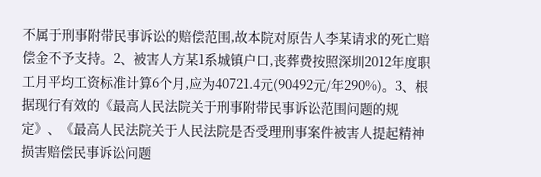不属于刑事附带民事诉讼的赔偿范围,故本院对原告人李某请求的死亡赔偿金不予支持。2、被害人方某1系城镇户口,丧葬费按照深圳2012年度职工月平均工资标准计算6个月,应为40721.4元(90492元/年290%)。3、根据现行有效的《最高人民法院关于刑事附带民事诉讼范围问题的规定》、《最高人民法院关于人民法院是否受理刑事案件被害人提起精神损害赔偿民事诉讼问题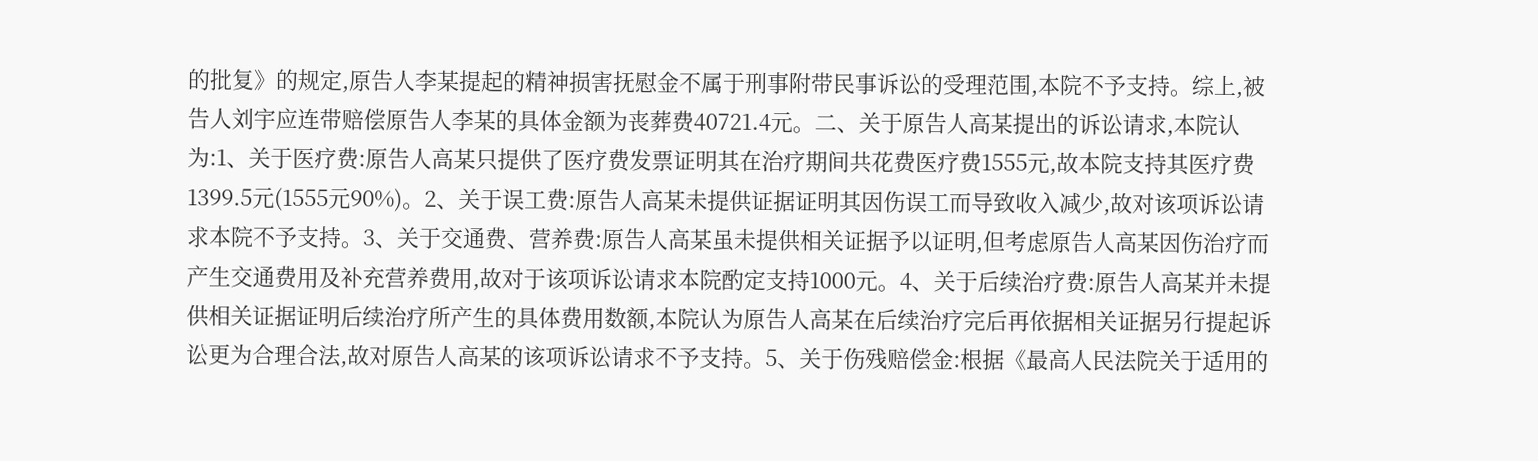的批复》的规定,原告人李某提起的精神损害抚慰金不属于刑事附带民事诉讼的受理范围,本院不予支持。综上,被告人刘宇应连带赔偿原告人李某的具体金额为丧葬费40721.4元。二、关于原告人高某提出的诉讼请求,本院认为:1、关于医疗费:原告人高某只提供了医疗费发票证明其在治疗期间共花费医疗费1555元,故本院支持其医疗费1399.5元(1555元90%)。2、关于误工费:原告人高某未提供证据证明其因伤误工而导致收入减少,故对该项诉讼请求本院不予支持。3、关于交通费、营养费:原告人高某虽未提供相关证据予以证明,但考虑原告人高某因伤治疗而产生交通费用及补充营养费用,故对于该项诉讼请求本院酌定支持1000元。4、关于后续治疗费:原告人高某并未提供相关证据证明后续治疗所产生的具体费用数额,本院认为原告人高某在后续治疗完后再依据相关证据另行提起诉讼更为合理合法,故对原告人高某的该项诉讼请求不予支持。5、关于伤残赔偿金:根据《最高人民法院关于适用的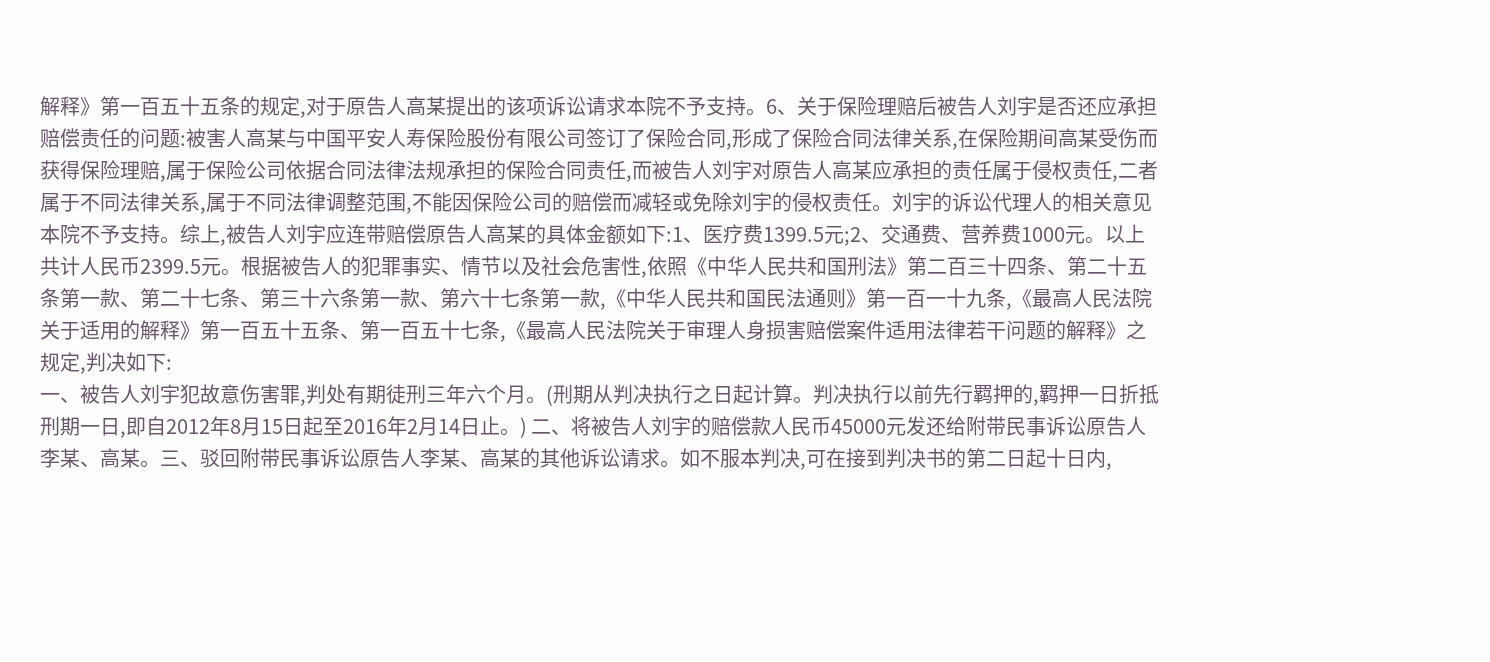解释》第一百五十五条的规定,对于原告人高某提出的该项诉讼请求本院不予支持。6、关于保险理赔后被告人刘宇是否还应承担赔偿责任的问题:被害人高某与中国平安人寿保险股份有限公司签订了保险合同,形成了保险合同法律关系,在保险期间高某受伤而获得保险理赔,属于保险公司依据合同法律法规承担的保险合同责任,而被告人刘宇对原告人高某应承担的责任属于侵权责任,二者属于不同法律关系,属于不同法律调整范围,不能因保险公司的赔偿而减轻或免除刘宇的侵权责任。刘宇的诉讼代理人的相关意见本院不予支持。综上,被告人刘宇应连带赔偿原告人高某的具体金额如下:1、医疗费1399.5元;2、交通费、营养费1000元。以上共计人民币2399.5元。根据被告人的犯罪事实、情节以及社会危害性,依照《中华人民共和国刑法》第二百三十四条、第二十五条第一款、第二十七条、第三十六条第一款、第六十七条第一款,《中华人民共和国民法通则》第一百一十九条,《最高人民法院关于适用的解释》第一百五十五条、第一百五十七条,《最高人民法院关于审理人身损害赔偿案件适用法律若干问题的解释》之规定,判决如下:
一、被告人刘宇犯故意伤害罪,判处有期徒刑三年六个月。(刑期从判决执行之日起计算。判决执行以前先行羁押的,羁押一日折抵刑期一日,即自2012年8月15日起至2016年2月14日止。) 二、将被告人刘宇的赔偿款人民币45000元发还给附带民事诉讼原告人李某、高某。三、驳回附带民事诉讼原告人李某、高某的其他诉讼请求。如不服本判决,可在接到判决书的第二日起十日内,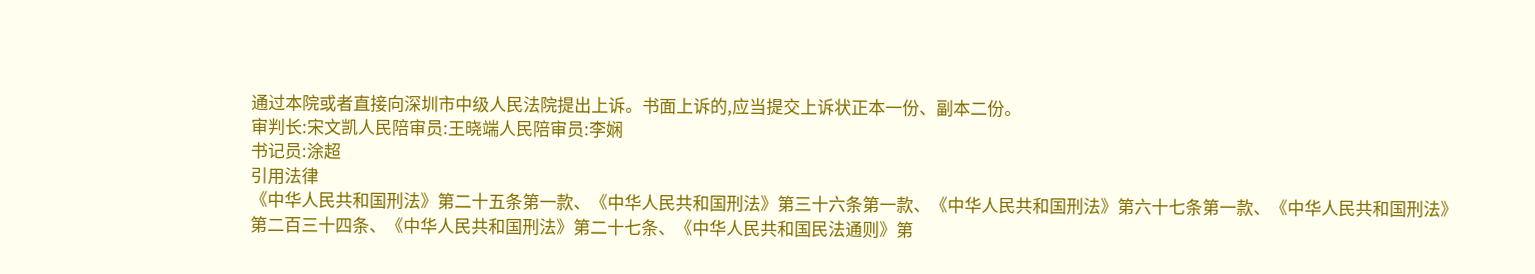通过本院或者直接向深圳市中级人民法院提出上诉。书面上诉的,应当提交上诉状正本一份、副本二份。
审判长:宋文凯人民陪审员:王晓端人民陪审员:李娴
书记员:涂超
引用法律
《中华人民共和国刑法》第二十五条第一款、《中华人民共和国刑法》第三十六条第一款、《中华人民共和国刑法》第六十七条第一款、《中华人民共和国刑法》第二百三十四条、《中华人民共和国刑法》第二十七条、《中华人民共和国民法通则》第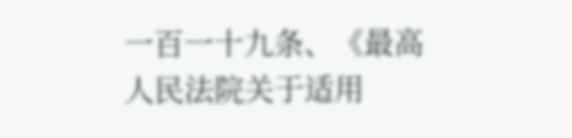一百一十九条、《最高人民法院关于适用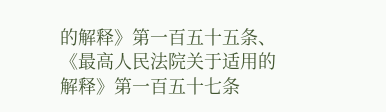的解释》第一百五十五条、《最高人民法院关于适用的解释》第一百五十七条